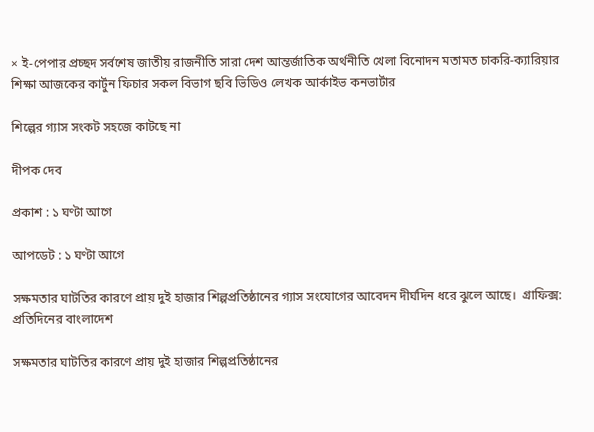× ই-পেপার প্রচ্ছদ সর্বশেষ জাতীয় রাজনীতি সারা দেশ আন্তর্জাতিক অর্থনীতি খেলা বিনোদন মতামত চাকরি-ক্যারিয়ার শিক্ষা আজকের কার্টুন ফিচার সকল বিভাগ ছবি ভিডিও লেখক আর্কাইভ কনভার্টার

শিল্পের গ্যাস সংকট সহজে কাটছে না

দীপক দেব

প্রকাশ : ১ ঘণ্টা আগে

আপডেট : ১ ঘণ্টা আগে

সক্ষমতার ঘাটতির কারণে প্রায় দুই হাজার শিল্পপ্রতিষ্ঠানের গ্যাস সংযোগের আবেদন দীর্ঘদিন ধরে ঝুলে আছে।  গ্রাফিক্স: প্রতিদিনের বাংলাদেশ

সক্ষমতার ঘাটতির কারণে প্রায় দুই হাজার শিল্পপ্রতিষ্ঠানের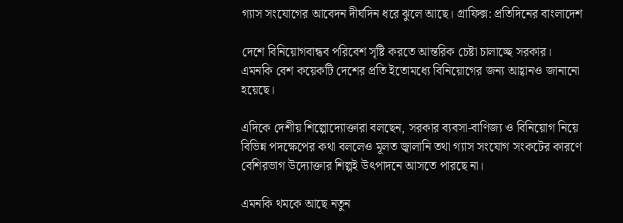গ্যাস সংযোগের আবেদন দীর্ঘদিন ধরে ঝুলে আছে। গ্রাফিক্স: প্রতিদিনের বাংলাদেশ

দেশে বিনিয়োগবান্ধব পরিবেশ সৃষ্টি করতে আন্তরিক চেষ্টা চালাচ্ছে সরকার। এমনকি বেশ কয়েকটি দেশের প্রতি ইতোমধ্যে বিনিয়োগের জন্য আহ্বানও জানানো হয়েছে।

এদিকে দেশীয় শিল্পোদ্যোক্তারা বলছেন, সরকার ব্যবসা-বাণিজ্য ও বিনিয়োগ নিয়ে বিভিন্ন পদক্ষেপের কথা বললেও মূলত জ্বালানি তথা গ্যাস সংযোগ সংকটের কারণে বেশিরভাগ উদ্যোক্তার শিল্পই উৎপাদনে আসতে পারছে না।

এমনকি থমকে আছে নতুন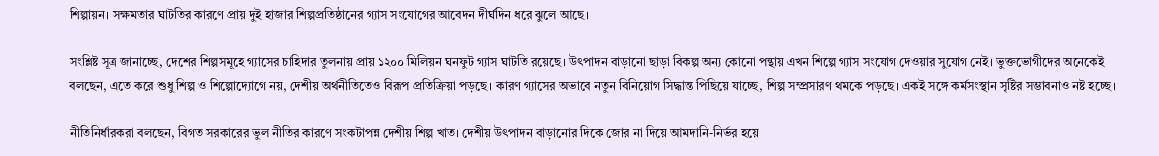শিল্পায়ন। সক্ষমতার ঘাটতির কারণে প্রায় দুই হাজার শিল্পপ্রতিষ্ঠানের গ্যাস সংযোগের আবেদন দীর্ঘদিন ধরে ঝুলে আছে।

সংশ্লিষ্ট সূত্র জানাচ্ছে, দেশের শিল্পসমূহে গ্যাসের চাহিদার তুলনায় প্রায় ১২০০ মিলিয়ন ঘনফুট গ্যাস ঘাটতি রয়েছে। উৎপাদন বাড়ানো ছাড়া বিকল্প অন্য কোনো পন্থায় এখন শিল্পে গ্যাস সংযোগ দেওয়ার সুযোগ নেই। ভুক্তভোগীদের অনেকেই বলছেন, এতে করে শুধু শিল্প ও শিল্পোদ্যোগে নয়, দেশীয় অর্থনীতিতেও বিরূপ প্রতিক্রিয়া পড়ছে। কারণ গ্যাসের অভাবে নতুন বিনিয়োগ সিদ্ধান্ত পিছিয়ে যাচ্ছে, শিল্প সম্প্রসারণ থমকে পড়ছে। একই সঙ্গে কর্মসংস্থান সৃষ্টির সম্ভাবনাও নষ্ট হচ্ছে।

নীতিনির্ধারকরা বলছেন, বিগত সরকারের ভুল নীতির কারণে সংকটাপন্ন দেশীয় শিল্প খাত। দেশীয় উৎপাদন বাড়ানোর দিকে জোর না দিয়ে আমদানি-নির্ভর হয়ে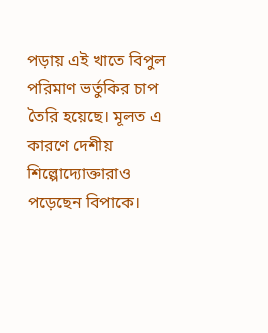পড়ায় এই খাতে বিপুল পরিমাণ ভর্তুকির চাপ তৈরি হয়েছে। মূলত এ কারণে দেশীয় শিল্পোদ্যোক্তারাও পড়েছেন বিপাকে।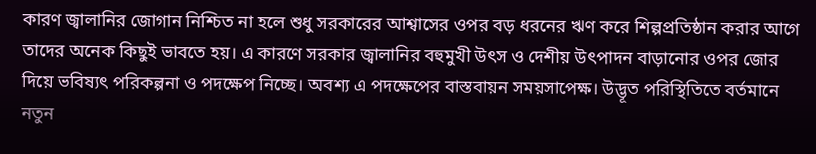কারণ জ্বালানির জোগান নিশ্চিত না হলে শুধু সরকারের আশ্বাসের ওপর বড় ধরনের ঋণ করে শিল্পপ্রতিষ্ঠান করার আগে তাদের অনেক কিছুই ভাবতে হয়। এ কারণে সরকার জ্বালানির বহুমুখী উৎস ও দেশীয় উৎপাদন বাড়ানোর ওপর জোর দিয়ে ভবিষ্যৎ পরিকল্পনা ও পদক্ষেপ নিচ্ছে। অবশ্য এ পদক্ষেপের বাস্তবায়ন সময়সাপেক্ষ। উদ্ভূত পরিস্থিতিতে বর্তমানে নতুন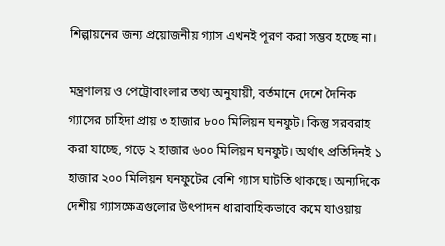শিল্পায়নের জন্য প্রয়োজনীয় গ্যাস এখনই পূরণ করা সম্ভব হচ্ছে না।

মন্ত্রণালয় ও পেট্রোবাংলার তথ্য অনুযায়ী, বর্তমানে দেশে দৈনিক গ্যাসের চাহিদা প্রায় ৩ হাজার ৮০০ মিলিয়ন ঘনফুট। কিন্তু সরবরাহ করা যাচ্ছে, গড়ে ২ হাজার ৬০০ মিলিয়ন ঘনফুট। অর্থাৎ প্রতিদিনই ১ হাজার ২০০ মিলিয়ন ঘনফুটের বেশি গ্যাস ঘাটতি থাকছে। অন্যদিকে দেশীয় গ্যাসক্ষেত্রগুলোর উৎপাদন ধারাবাহিকভাবে কমে যাওয়ায়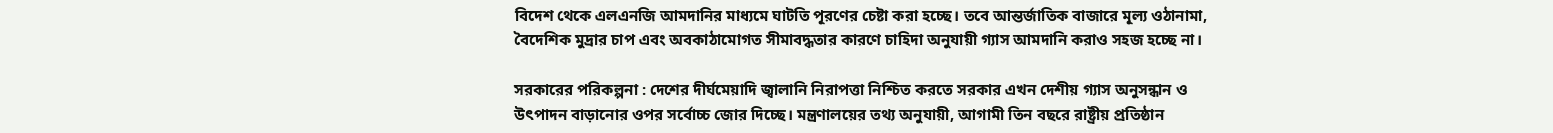বিদেশ থেকে এলএনজি আমদানির মাধ্যমে ঘাটতি পূরণের চেষ্টা করা হচ্ছে। তবে আন্তর্জাতিক বাজারে মূল্য ওঠানামা, বৈদেশিক মুদ্রার চাপ এবং অবকাঠামোগত সীমাবদ্ধতার কারণে চাহিদা অনুযায়ী গ্যাস আমদানি করাও সহজ হচ্ছে না।

সরকারের পরিকল্পনা : দেশের দীর্ঘমেয়াদি জ্বালানি নিরাপত্তা নিশ্চিত করতে সরকার এখন দেশীয় গ্যাস অনুসন্ধান ও উৎপাদন বাড়ানোর ওপর সর্বোচ্চ জোর দিচ্ছে। মন্ত্রণালয়ের তথ্য অনুযায়ী, আগামী তিন বছরে রাষ্ট্রীয় প্রতিষ্ঠান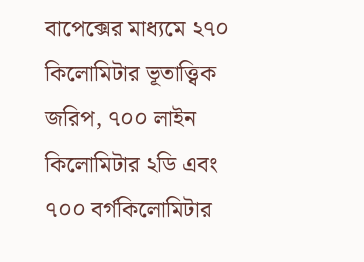বাপেক্সের মাধ্যমে ২৭০ কিলোমিটার ভূতাত্ত্বিক জরিপ, ৭০০ লাইন কিলোমিটার ২ডি এবং ৭০০ বর্গকিলোমিটার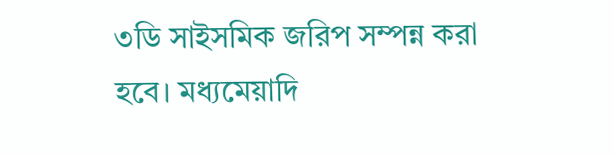৩ডি সাইসমিক জরিপ সম্পন্ন করা হবে। মধ্যমেয়াদি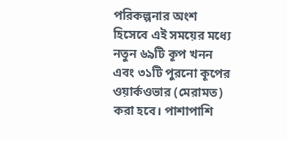পরিকল্পনার অংশ হিসেবে এই সময়ের মধ্যে নতুন ৬৯টি কূপ খনন এবং ৩১টি পুরনো কূপের ওয়ার্কওভার (মেরামত) করা হবে। পাশাপাশি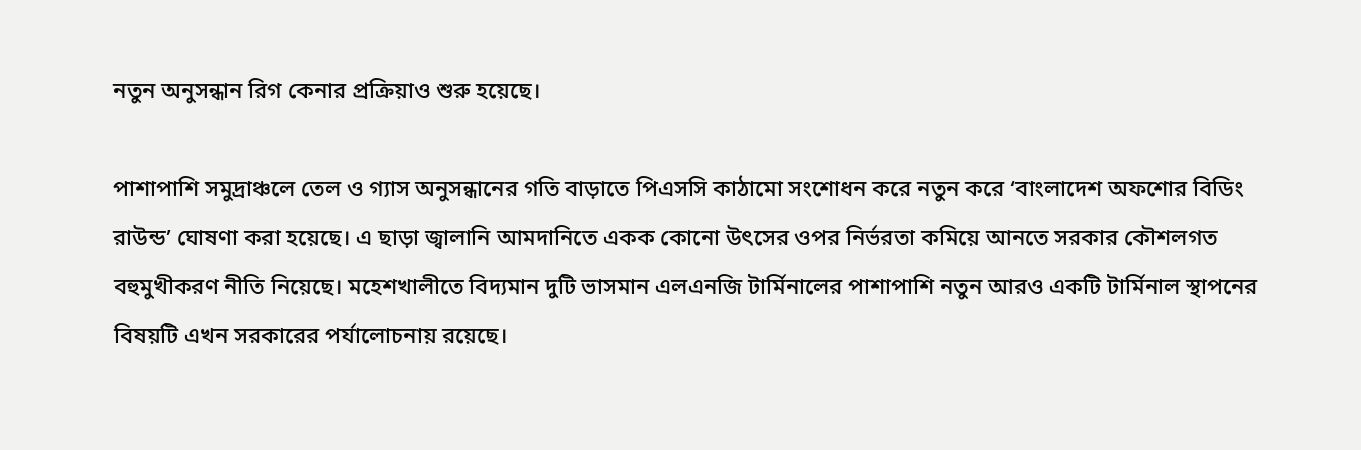নতুন অনুসন্ধান রিগ কেনার প্রক্রিয়াও শুরু হয়েছে।

পাশাপাশি সমুদ্রাঞ্চলে তেল ও গ্যাস অনুসন্ধানের গতি বাড়াতে পিএসসি কাঠামো সংশোধন করে নতুন করে ‘বাংলাদেশ অফশোর বিডিং রাউন্ড’ ঘোষণা করা হয়েছে। এ ছাড়া জ্বালানি আমদানিতে একক কোনো উৎসের ওপর নির্ভরতা কমিয়ে আনতে সরকার কৌশলগত বহুমুখীকরণ নীতি নিয়েছে। মহেশখালীতে বিদ্যমান দুটি ভাসমান এলএনজি টার্মিনালের পাশাপাশি নতুন আরও একটি টার্মিনাল স্থাপনের বিষয়টি এখন সরকারের পর্যালোচনায় রয়েছে।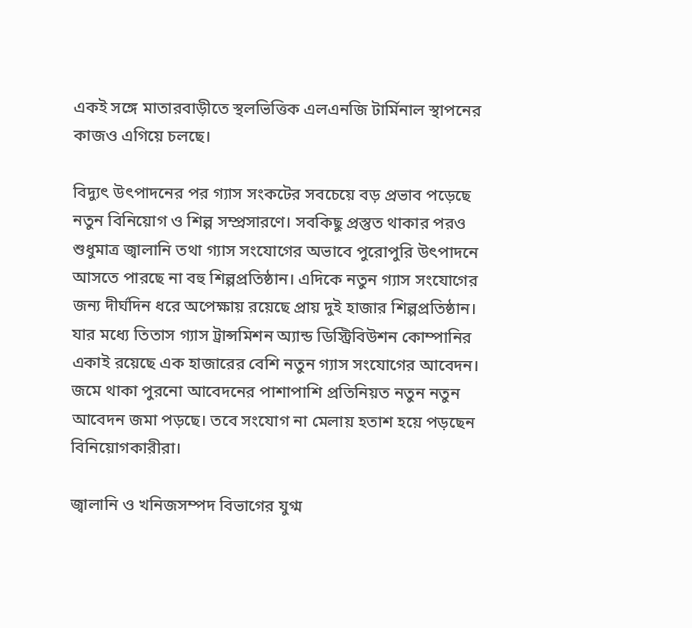একই সঙ্গে মাতারবাড়ীতে স্থলভিত্তিক এলএনজি টার্মিনাল স্থাপনের কাজও এগিয়ে চলছে।

বিদ্যুৎ উৎপাদনের পর গ্যাস সংকটের সবচেয়ে বড় প্রভাব পড়েছে নতুন বিনিয়োগ ও শিল্প সম্প্রসারণে। সবকিছু প্রস্তুত থাকার পরও শুধুমাত্র জ্বালানি তথা গ্যাস সংযোগের অভাবে পুরোপুরি উৎপাদনে আসতে পারছে না বহু শিল্পপ্রতিষ্ঠান। এদিকে নতুন গ্যাস সংযোগের জন্য দীর্ঘদিন ধরে অপেক্ষায় রয়েছে প্রায় দুই হাজার শিল্পপ্রতিষ্ঠান। যার মধ্যে তিতাস গ্যাস ট্রান্সমিশন অ্যান্ড ডিস্ট্রিবিউশন কোম্পানির একাই রয়েছে এক হাজারের বেশি নতুন গ্যাস সংযোগের আবেদন। জমে থাকা পুরনো আবেদনের পাশাপাশি প্রতিনিয়ত নতুন নতুন আবেদন জমা পড়ছে। তবে সংযোগ না মেলায় হতাশ হয়ে পড়ছেন বিনিয়োগকারীরা।

জ্বালানি ও খনিজসম্পদ বিভাগের যুগ্ম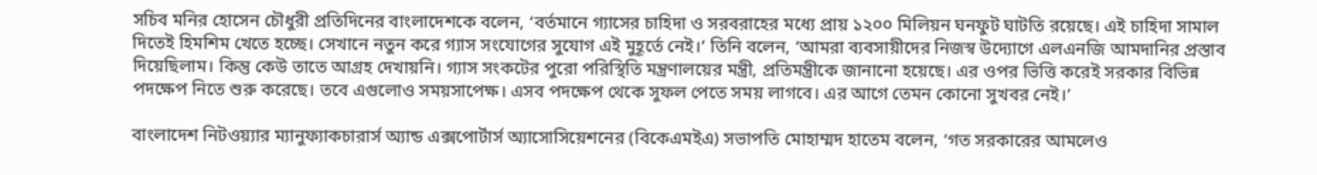সচিব মনির হোসেন চৌধুরী প্রতিদিনের বাংলাদেশকে বলেন, ‘বর্তমানে গ্যাসের চাহিদা ও সরবরাহের মধ্যে প্রায় ১২০০ মিলিয়ন ঘনফুট ঘাটতি রয়েছে। এই চাহিদা সামাল দিতেই হিমশিম খেতে হচ্ছে। সেখানে নতুন করে গ্যাস সংযোগের সুযোগ এই মুহূর্তে নেই।’ তিনি বলেন, ‘আমরা ব্যবসায়ীদের নিজস্ব উদ্যোগে এলএনজি আমদানির প্রস্তাব দিয়েছিলাম। কিন্তু কেউ তাতে আগ্রহ দেখায়নি। গ্যাস সংকটের পুরো পরিস্থিতি মন্ত্রণালয়ের মন্ত্রী, প্রতিমন্ত্রীকে জানানো হয়েছে। এর ওপর ভিত্তি করেই সরকার বিভিন্ন পদক্ষেপ নিতে শুরু করেছে। তবে এগুলোও সময়সাপেক্ষ। এসব পদক্ষেপ থেকে সুফল পেতে সময় লাগবে। এর আগে তেমন কোনো সুখবর নেই।’

বাংলাদেশ নিটওয়্যার ম্যানুফ্যাকচারার্স অ্যান্ড এক্সপোর্টার্স অ্যাসোসিয়েশনের (বিকেএমইএ) সভাপতি মোহাম্মদ হাতেম বলেন, ‘গত সরকারের আমলেও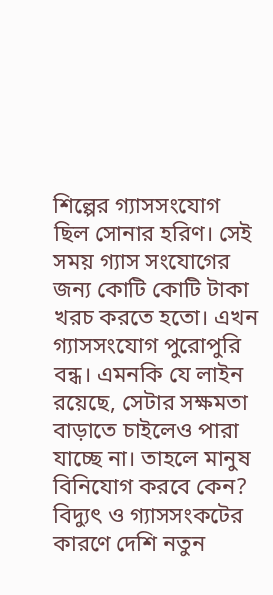শিল্পের গ্যাসসংযোগ ছিল সোনার হরিণ। সেই সময় গ্যাস সংযোগের জন্য কোটি কোটি টাকা খরচ করতে হতো। এখন গ্যাসসংযোগ পুরোপুরি বন্ধ। এমনকি যে লাইন রয়েছে, সেটার সক্ষমতা বাড়াতে চাইলেও পারা যাচ্ছে না। তাহলে মানুষ বিনিযোগ করবে কেন? বিদ্যুৎ ও গ্যাসসংকটের কারণে দেশি নতুন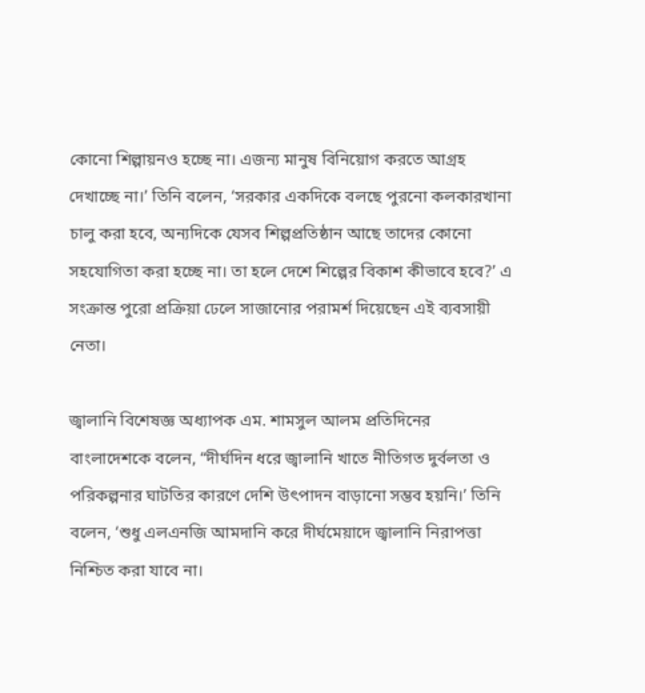কোনো শিল্পায়নও হচ্ছে না। এজন্য মানুষ বিনিয়োগ করতে আগ্রহ দেখাচ্ছে না।’ তিনি বলেন, ‘সরকার একদিকে বলছে পুরনো কলকারখানা চালু করা হবে, অন্যদিকে যেসব শিল্পপ্রতিষ্ঠান আছে তাদের কোনো সহযোগিতা করা হচ্ছে না। তা হলে দেশে শিল্পের বিকাশ কীভাবে হবে?’ এ সংক্রান্ত পুরো প্রক্রিয়া ঢেলে সাজানোর পরামর্শ দিয়েছেন এই ব্যবসায়ী নেতা।

জ্বালানি বিশেষজ্ঞ অধ্যাপক এম. শামসুল আলম প্রতিদিনের বাংলাদেশকে বলেন, “দীর্ঘদিন ধরে জ্বালানি খাতে নীতিগত দুর্বলতা ও পরিকল্পনার ঘাটতির কারণে দেশি উৎপাদন বাড়ানো সম্ভব হয়নি।’ তিনি বলেন, ‘শুধু এলএনজি আমদানি করে দীর্ঘমেয়াদে জ্বালানি নিরাপত্তা নিশ্চিত করা যাবে না।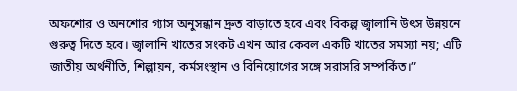অফশোর ও অনশোর গ্যাস অনুসন্ধান দ্রুত বাড়াতে হবে এবং বিকল্প জ্বালানি উৎস উন্নয়নে গুরুত্ব দিতে হবে। জ্বালানি খাতের সংকট এখন আর কেবল একটি খাতের সমস্যা নয়; এটি জাতীয় অর্থনীতি, শিল্পায়ন, কর্মসংস্থান ও বিনিয়োগের সঙ্গে সরাসরি সম্পর্কিত।”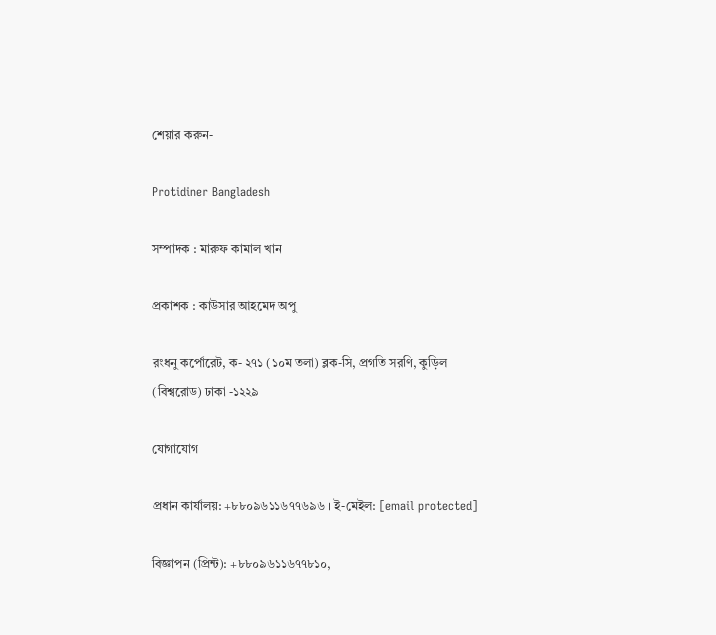শেয়ার করুন-

Protidiner Bangladesh

সম্পাদক : মারুফ কামাল খান

প্রকাশক : কাউসার আহমেদ অপু

রংধনু কর্পোরেট, ক- ২৭১ (১০ম তলা) ব্লক-সি, প্রগতি সরণি, কুড়িল (বিশ্বরোড) ঢাকা -১২২৯

যোগাযোগ

প্রধান কার্যালয়: +৮৮০৯৬১১৬৭৭৬৯৬ । ই-মেইল: [email protected]

বিজ্ঞাপন (প্রিন্ট): +৮৮০৯৬১১৬৭৭৮১০,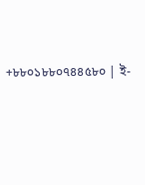+৮৮০১৮৮০৭৪৪৫৮০ | ই-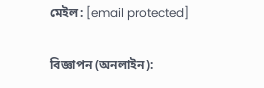মেইল: [email protected]

বিজ্ঞাপন (অনলাইন):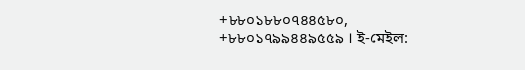+৮৮০১৮৮০৭৪৪৫৮০, +৮৮০১৭৯৯৪৪৯৫৫৯ । ই-মেইল: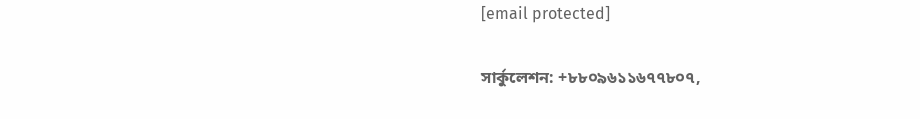[email protected]

সার্কুলেশন: +৮৮০৯৬১১৬৭৭৮০৭,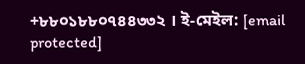+৮৮০১৮৮০৭৪৪৩৩২ । ই-মেইল: [email protected]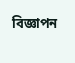বিজ্ঞাপন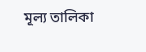মূল্য তালিকা